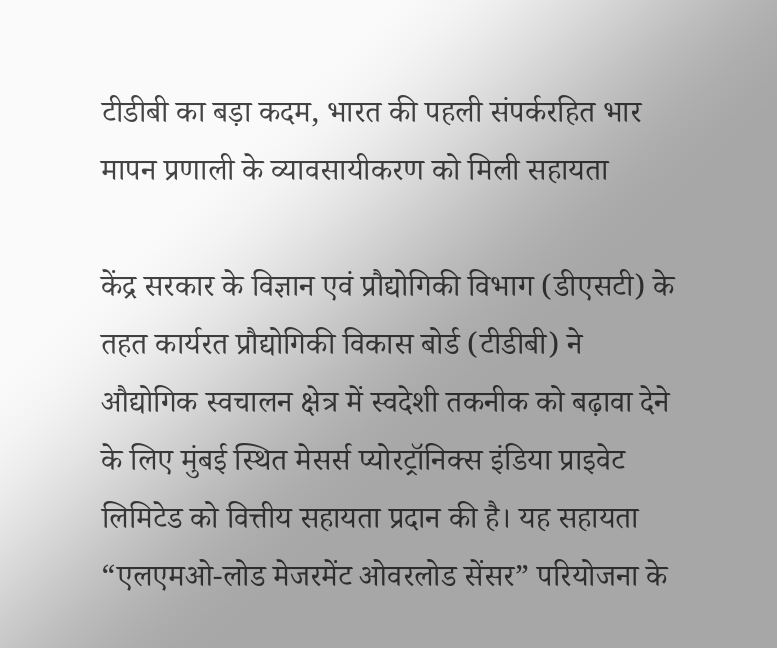टीडीबी का बड़ा कदम, भारत की पहली संपर्करहित भार मापन प्रणाली के व्यावसायीकरण को मिली सहायता

केंद्र सरकार के विज्ञान एवं प्रौद्योगिकी विभाग (डीएसटी) के तहत कार्यरत प्रौद्योगिकी विकास बोर्ड (टीडीबी) ने औद्योगिक स्वचालन क्षेत्र में स्वदेशी तकनीक को बढ़ावा देने के लिए मुंबई स्थित मेसर्स प्योरट्रॉनिक्स इंडिया प्राइवेट लिमिटेड को वित्तीय सहायता प्रदान की है। यह सहायता “एलएमओ-लोड मेजरमेंट ओवरलोड सेंसर” परियोजना के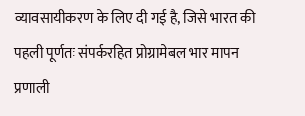व्यावसायीकरण के लिए दी गई है, जिसे भारत की पहली पूर्णतः संपर्करहित प्रोग्रामेबल भार मापन प्रणाली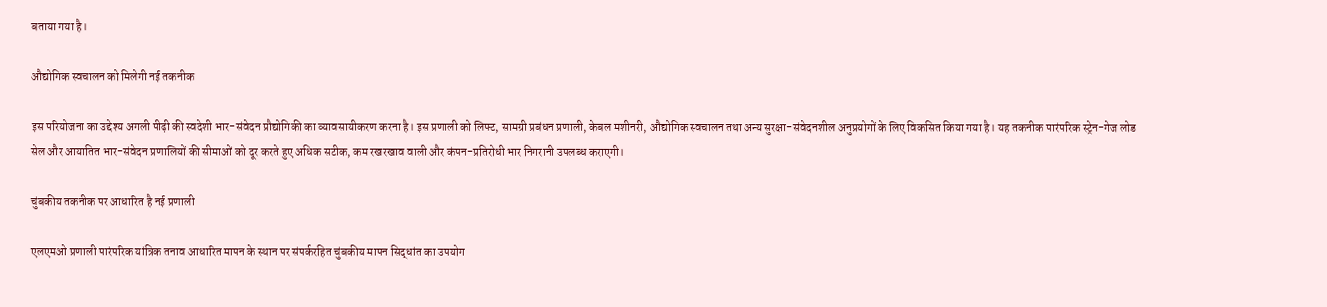बताया गया है।

औद्योगिक स्वचालन को मिलेगी नई तकनीक

इस परियोजना का उद्देश्य अगली पीढ़ी की स्वदेशी भार-संवेदन प्रौद्योगिकी का व्यावसायीकरण करना है। इस प्रणाली को लिफ्ट, सामग्री प्रबंधन प्रणाली, केबल मशीनरी, औद्योगिक स्वचालन तथा अन्य सुरक्षा-संवेदनशील अनुप्रयोगों के लिए विकसित किया गया है। यह तकनीक पारंपरिक स्ट्रेन-गेज लोड सेल और आयातित भार-संवेदन प्रणालियों की सीमाओं को दूर करते हुए अधिक सटीक, कम रखरखाव वाली और कंपन-प्रतिरोधी भार निगरानी उपलब्ध कराएगी।

चुंबकीय तकनीक पर आधारित है नई प्रणाली

एलएमओ प्रणाली पारंपरिक यांत्रिक तनाव आधारित मापन के स्थान पर संपर्करहित चुंबकीय मापन सिद्धांत का उपयोग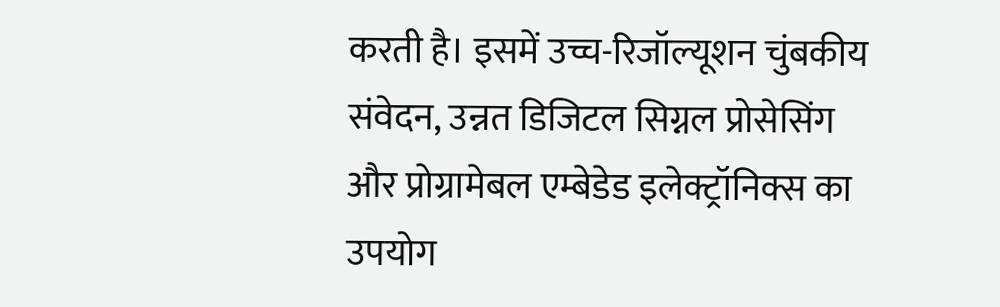करती है। इसमें उच्च-रिजॉल्यूशन चुंबकीय संवेदन, उन्नत डिजिटल सिग्नल प्रोसेसिंग और प्रोग्रामेबल एम्बेडेड इलेक्ट्रॉनिक्स का उपयोग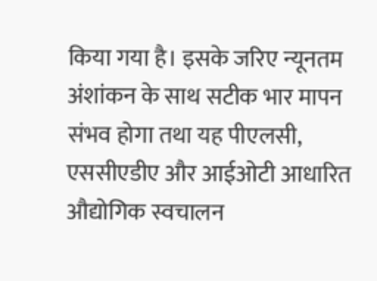किया गया है। इसके जरिए न्यूनतम अंशांकन के साथ सटीक भार मापन संभव होगा तथा यह पीएलसी, एससीएडीए और आईओटी आधारित औद्योगिक स्वचालन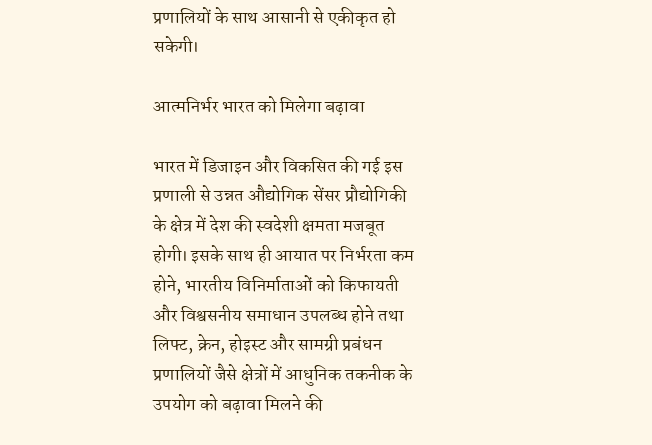प्रणालियों के साथ आसानी से एकीकृत हो सकेगी।

आत्मनिर्भर भारत को मिलेगा बढ़ावा

भारत में डिजाइन और विकसित की गई इस प्रणाली से उन्नत औद्योगिक सेंसर प्रौद्योगिकी के क्षेत्र में देश की स्वदेशी क्षमता मजबूत होगी। इसके साथ ही आयात पर निर्भरता कम होने, भारतीय विनिर्माताओं को किफायती और विश्वसनीय समाधान उपलब्ध होने तथा लिफ्ट, क्रेन, होइस्ट और सामग्री प्रबंधन प्रणालियों जैसे क्षेत्रों में आधुनिक तकनीक के उपयोग को बढ़ावा मिलने की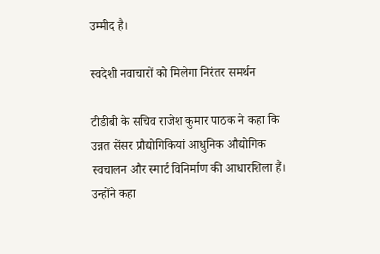उम्मीद है।

स्वदेशी नवाचारों को मिलेगा निरंतर समर्थन

टीडीबी के सचिव राजेश कुमार पाठक ने कहा कि उन्नत सेंसर प्रौद्योगिकियां आधुनिक औद्योगिक स्वचालन और स्मार्ट विनिर्माण की आधारशिला हैं। उन्होंने कहा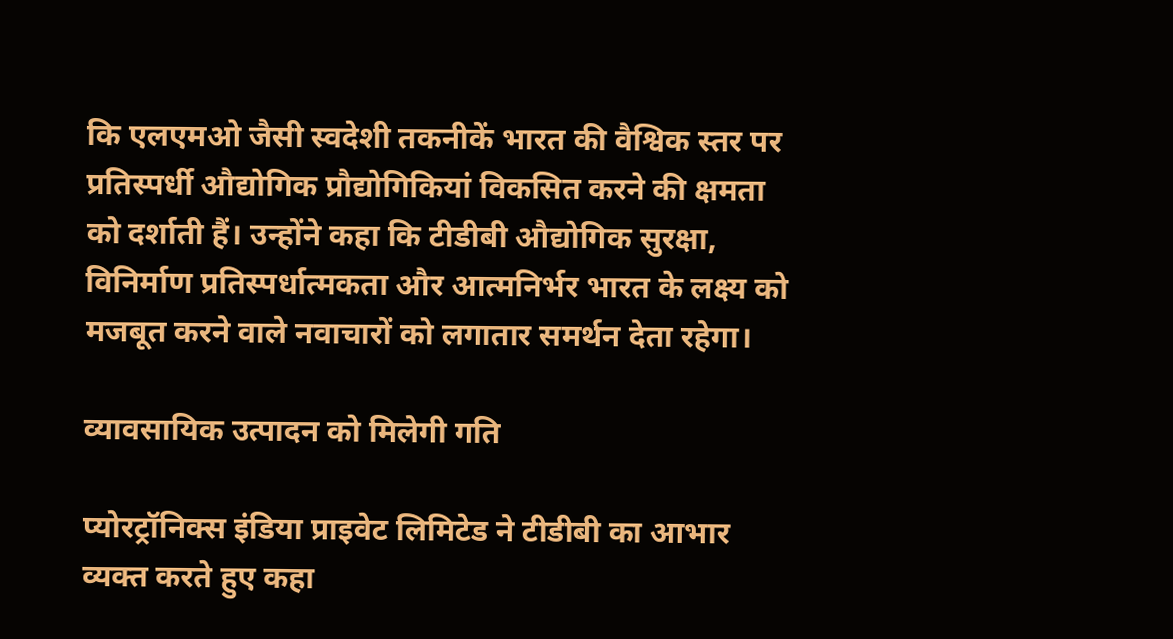कि एलएमओ जैसी स्वदेशी तकनीकें भारत की वैश्विक स्तर पर प्रतिस्पर्धी औद्योगिक प्रौद्योगिकियां विकसित करने की क्षमता को दर्शाती हैं। उन्होंने कहा कि टीडीबी औद्योगिक सुरक्षा, विनिर्माण प्रतिस्पर्धात्मकता और आत्मनिर्भर भारत के लक्ष्य को मजबूत करने वाले नवाचारों को लगातार समर्थन देता रहेगा।

व्यावसायिक उत्पादन को मिलेगी गति

प्योरट्रॉनिक्स इंडिया प्राइवेट लिमिटेड ने टीडीबी का आभार व्यक्त करते हुए कहा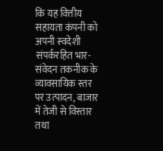कि यह वित्तीय सहायता कंपनी को अपनी स्वदेशी संपर्करहित भार-संवेदन तकनीक के व्यावसायिक स्तर पर उत्पादन, बाजार में तेजी से विस्तार तथा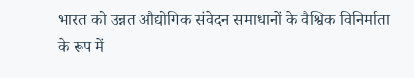भारत को उन्नत औद्योगिक संवेदन समाधानों के वैश्विक विनिर्माता के रूप में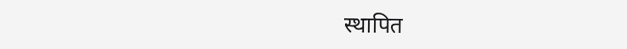स्थापित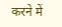करने में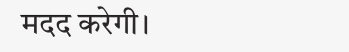मदद करेगी।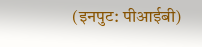(इनपुट: पीआईबी)